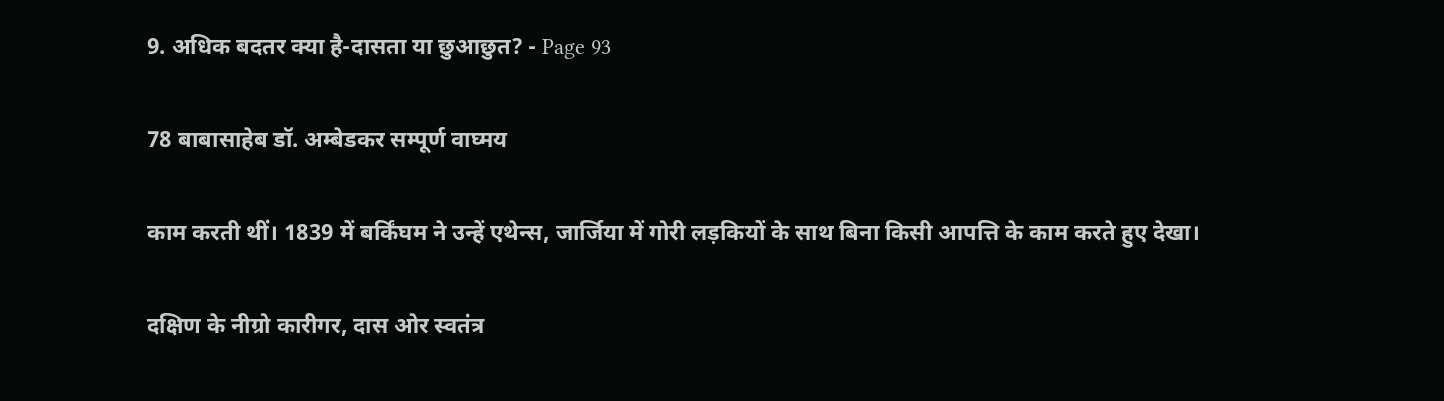9. अधिक बदतर क्या है-दासता या छुआछुत? - Page 93

78 बाबासाहेब डॉ. अम्बेडकर सम्पूर्ण वाघ्मय

काम करती थीं। 1839 में बर्किंघम ने उन्हें एथेन्स, जार्जिया में गोरी लड़कियों के साथ बिना किसी आपत्ति के काम करते हुए देखा।

दक्षिण के नीग्रो कारीगर, दास ओर स्वतंत्र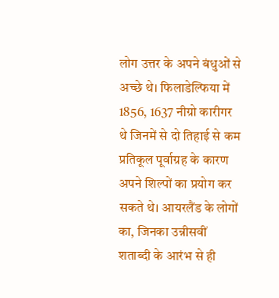लोग उत्तर के अपने बंधुओं से अच्छे थे। फिलाडेल्फिया में 1856, 1637 नीग्रो कारीगर थे जिनमें से दो तिहाई से कम प्रतिकूल पूर्वाग्रह के कारण अपने शिल्पों का प्रयोग कर सकते थे। आयरलैंड के लोगों का, जिनका उन्नीसवीं शताब्दी के आरंभ से ही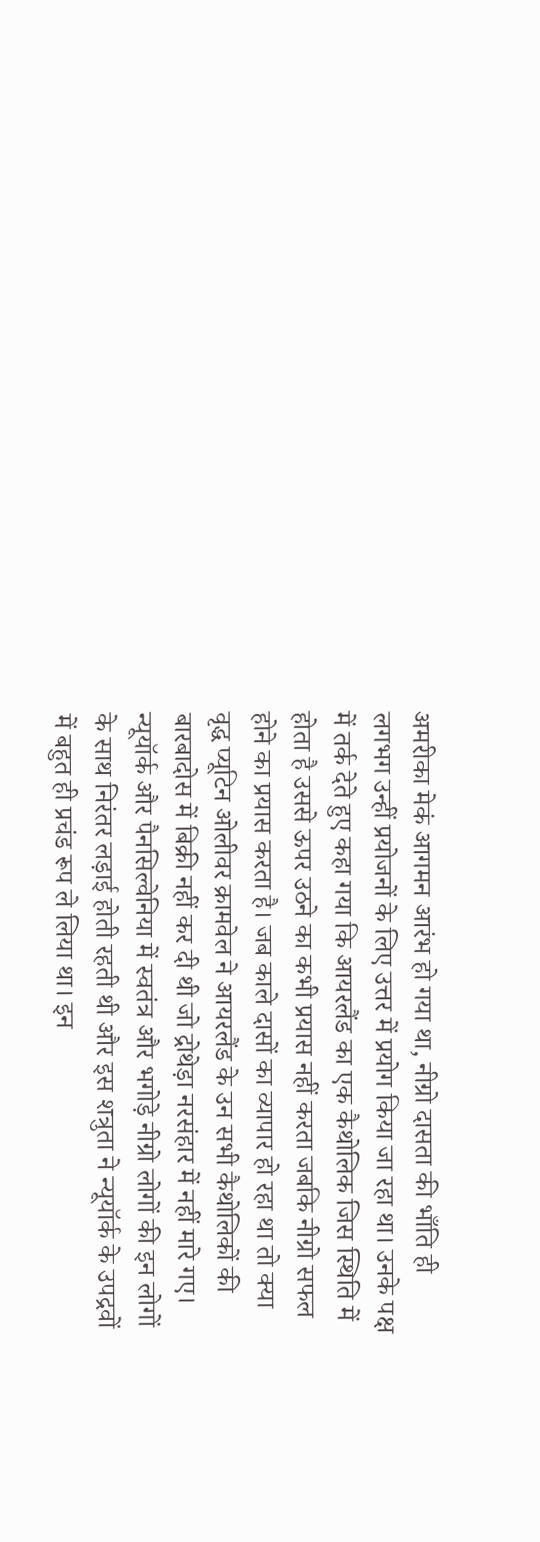अमरीका मेकं आगमन आरंभ हो गया था, नीग्रो दासता की भाँति ही लगभग उन्हीं प्रयोजनों के लिए उत्तर में प्रयोग किया जा रहा था। उनके पक्ष में तर्क देते हुए कहा गया कि आयरलैंड का एक कैथोलिक जिस स्थिति में होता है उससे ऊपर उठने का कभी प्रयास नहीं करता जबकि नीग्रो सफल होने का प्रयास करता है। जब काले दासों का व्यापार हो रहा था तो क्या वृद्ध प्यूटिन ओलीवर क्रामवेल ने आयरलैंड के उन सभी कैथोलिकों की बारबादोस में बिक्री नहीं कर दी थी जो द्रोथेड़ा नरसंहार में नहीं मारे गए। न्यूयॉर्क और पैनसिल्वेनिया में स्वतंत्र और भगोड़े नीग्रो लोगों की इन लोगों के साथ निरंतर लड़ाई होती रहती थी और इस शत्रुता ने न्यूयॉर्क के उपद्रवों में बहुत ही प्रचंड रूप ले लिया था। इन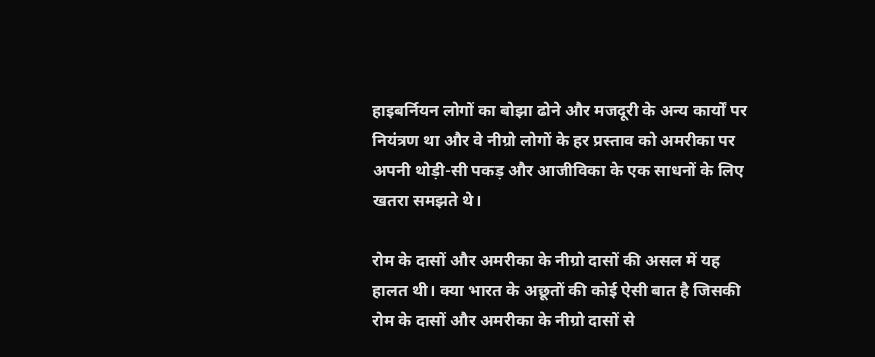हाइबर्नियन लोगों का बोझा ढोने और मजदूरी के अन्य कार्यों पर नियंत्रण था और वे नीग्रो लोगों के हर प्रस्ताव को अमरीका पर अपनी थोड़ी-सी पकड़ और आजीविका के एक साधनों के लिए खतरा समझते थे।

रोम के दासों और अमरीका के नीग्रो दासों की असल में यह हालत थी। क्या भारत के अछूतों की कोई ऐसी बात है जिसकी रोम के दासों और अमरीका के नीग्रो दासों से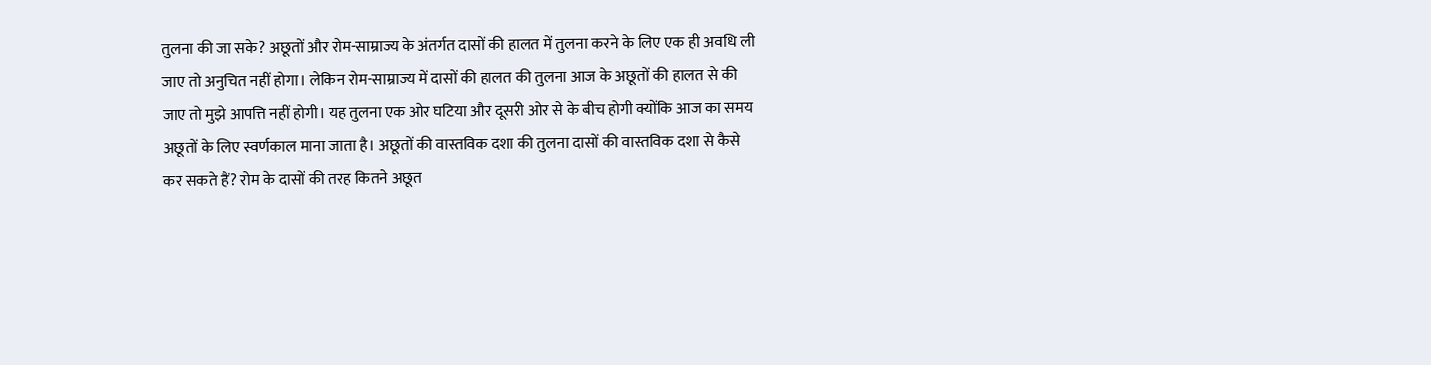तुलना की जा सके? अछूतों और रोम-साम्राज्य के अंतर्गत दासों की हालत में तुलना करने के लिए एक ही अवधि ली जाए तो अनुचित नहीं होगा। लेकिन रोम-साम्राज्य में दासों की हालत की तुलना आज के अछूतों की हालत से की जाए तो मुझे आपत्ति नहीं होगी। यह तुलना एक ओर घटिया और दूसरी ओर से के बीच होगी क्योंकि आज का समय अछूतों के लिए स्वर्णकाल माना जाता है। अछूतों की वास्तविक दशा की तुलना दासों की वास्तविक दशा से कैसे कर सकते हैं? रोम के दासों की तरह कितने अछूत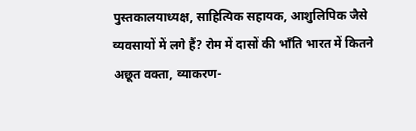पुस्तकालयाध्यक्ष, साहित्यिक सहायक, आशुलिपिक जैसे व्यवसायों में लगे हैं? रोम में दासों की भाँति भारत में कितने अछूत वक्ता, व्याकरण-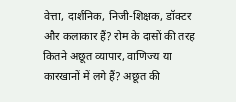वेत्ता, दार्शनिक, निजी-शिक्षक, डॉक्टर और कलाकार हैं? रोम के दासों की तरह कितने अछूत व्यापार, वाणिज्य या कारखानों में लगे हैं? अछूत की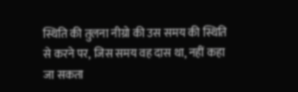स्थिति की तुलना नीग्रो की उस समय की स्थिति से करने पर, जिस समय वह दास था, नहीं कहा जा सकता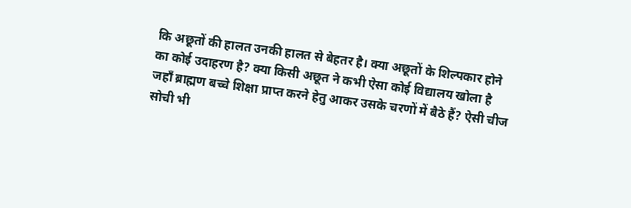कि अछूतों की हालत उनकी हालत से बेहतर है। क्या अछूतों के शिल्पकार होने का कोई उदाहरण है? क्या किसी अछूत ने कभी ऐसा कोई विद्यालय खोला है जहाँ ब्राह्मण बच्चे शिक्षा प्राप्त करने हेतु आकर उसके चरणों में बैठे हैं? ऐसी चीज सोची भी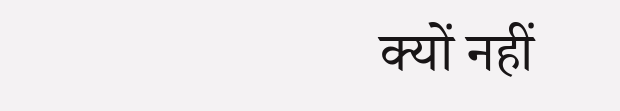क्यों नहीं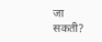जा सकती?